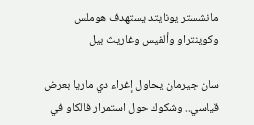مانشستر يونايتد يستهدف هوملس وكوينتراو وألفيس وغاريث بيل

سان جيرمان يحاول إغراء دي ماريا بعرض قياسي.. وشكوك حول استمرار فالكاو في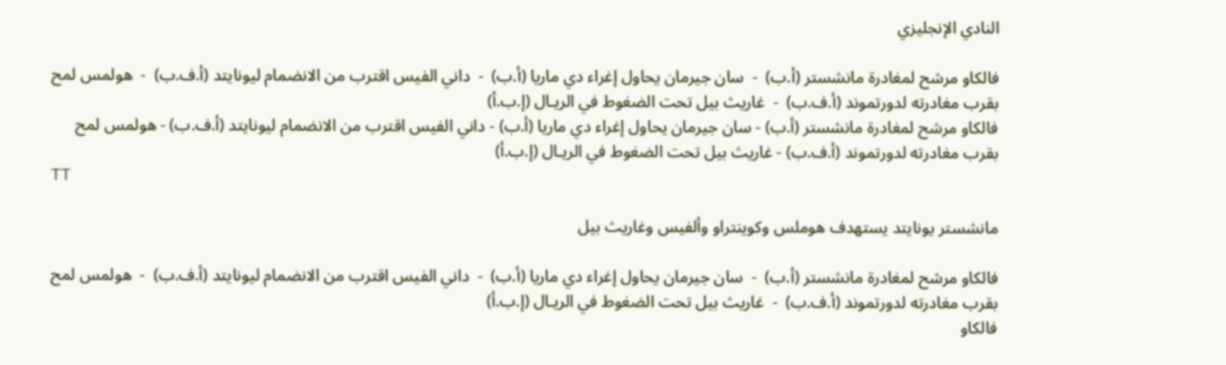النادي الإنجليزي

فالكاو مرشح لمغادرة مانشستر (أ.ب)  -  سان جيرمان يحاول إغراء دي ماريا (أ.ب)  -  داني الفيس اقترب من الانضمام ليونايتد (أ.ف.ب)  -  هولمس لمح بقرب مغادرته لدورتموند (أ.ف.ب)  -  غاريث بيل تحت الضغوط في الريـال (إ.ب.أ)
فالكاو مرشح لمغادرة مانشستر (أ.ب) - سان جيرمان يحاول إغراء دي ماريا (أ.ب) - داني الفيس اقترب من الانضمام ليونايتد (أ.ف.ب) - هولمس لمح بقرب مغادرته لدورتموند (أ.ف.ب) - غاريث بيل تحت الضغوط في الريـال (إ.ب.أ)
TT

مانشستر يونايتد يستهدف هوملس وكوينتراو وألفيس وغاريث بيل

فالكاو مرشح لمغادرة مانشستر (أ.ب)  -  سان جيرمان يحاول إغراء دي ماريا (أ.ب)  -  داني الفيس اقترب من الانضمام ليونايتد (أ.ف.ب)  -  هولمس لمح بقرب مغادرته لدورتموند (أ.ف.ب)  -  غاريث بيل تحت الضغوط في الريـال (إ.ب.أ)
فالكاو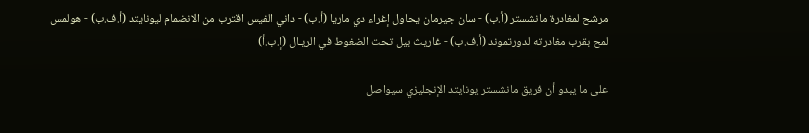مرشح لمغادرة مانشستر (أ.ب) - سان جيرمان يحاول إغراء دي ماريا (أ.ب) - داني الفيس اقترب من الانضمام ليونايتد (أ.ف.ب) - هولمس لمح بقرب مغادرته لدورتموند (أ.ف.ب) - غاريث بيل تحت الضغوط في الريـال (إ.ب.أ)

على ما يبدو أن فريق مانشستر يونايتد الإنجليزي سيواصل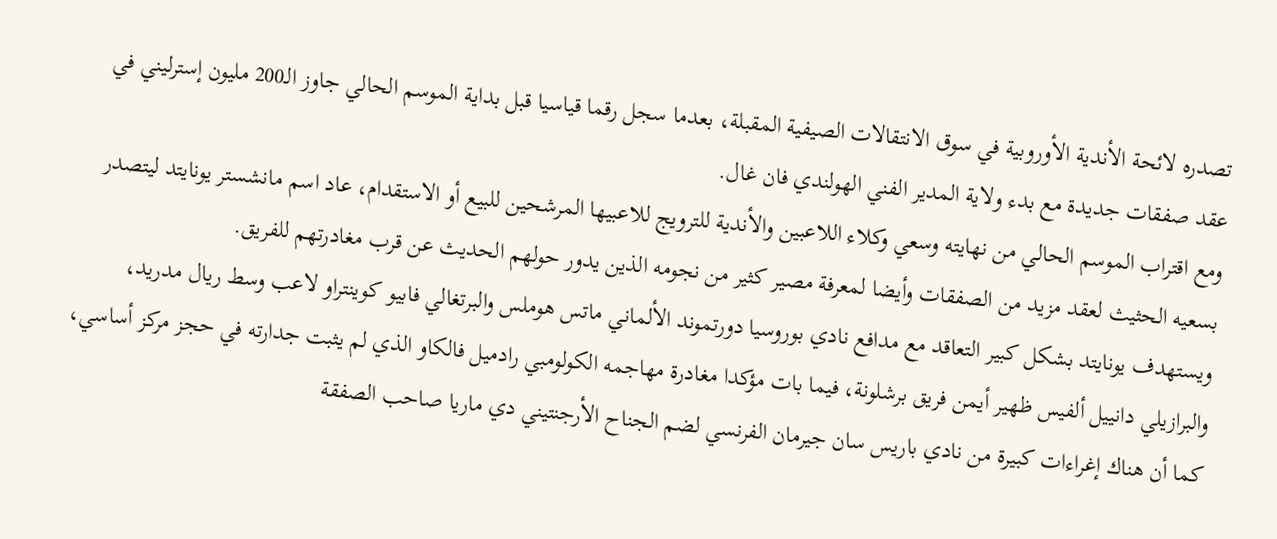تصدره لائحة الأندية الأوروبية في سوق الانتقالات الصيفية المقبلة، بعدما سجل رقما قياسيا قبل بداية الموسم الحالي جاوز الـ200 مليون إسترليني في عقد صفقات جديدة مع بدء ولاية المدير الفني الهولندي فان غال.
ومع اقتراب الموسم الحالي من نهايته وسعي وكلاء اللاعبين والأندية للترويج للاعبيها المرشحين للبيع أو الاستقدام، عاد اسم مانشستر يونايتد ليتصدر بسعيه الحثيث لعقد مزيد من الصفقات وأيضا لمعرفة مصير كثير من نجومه الذين يدور حولهم الحديث عن قرب مغادرتهم للفريق.
ويستهدف يونايتد بشكل كبير التعاقد مع مدافع نادي بوروسيا دورتموند الألماني ماتس هوملس والبرتغالي فابيو كوينتراو لاعب وسط ريال مدريد، والبرازيلي دانييل ألفيس ظهير أيمن فريق برشلونة، فيما بات مؤكدا مغادرة مهاجمه الكولومبي رادميل فالكاو الذي لم يثبت جدارته في حجز مركز أساسي، كما أن هناك إغراءات كبيرة من نادي باريس سان جيرمان الفرنسي لضم الجناح الأرجنتيني دي ماريا صاحب الصفقة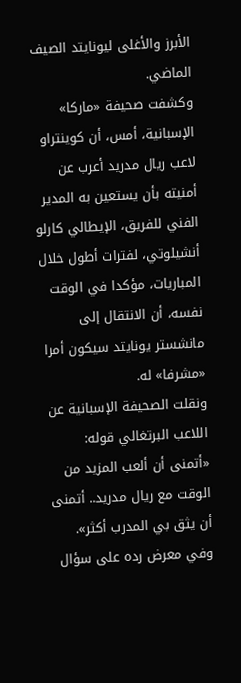الأبرز والأغلى ليونايتد الصيف الماضي.
وكشفت صحيفة «ماركا» الإسبانية، أمس، أن كوينتراو لاعب ريال مدريد أعرب عن أمنيته بأن يستعين به المدير الفني للفريق، الإيطالي كارلو أنشيلوتي، لفترات أطول خلال المباريات، مؤكدا في الوقت نفسه، أن الانتقال إلى مانشستر يونايتد سيكون أمرا «مشرفا» له.
ونقلت الصحيفة الإسبانية عن اللاعب البرتغالي قوله: «أتمنى أن ألعب المزيد من الوقت مع ريال مدريد.. أتمنى أن يثق بي المدرب أكثر».
وفي معرض رده على سؤال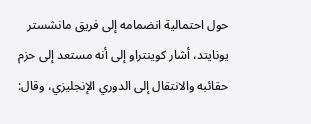حول احتمالية انضمامه إلى فريق مانشستر يونايتد، أشار كوينتراو إلى أنه مستعد إلى حزم حقائبه والانتقال إلى الدوري الإنجليزي، وقال: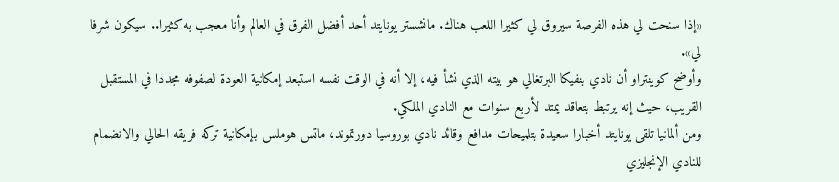«إذا سنحت لي هذه الفرصة سيروق لي كثيرا اللعب هناك. مانشستر يونايتد أحد أفضل الفرق في العالم وأنا معجب به كثيرا.. سيكون شرفا لي».
وأوضح كوينتراو أن نادي بنفيكا البرتغالي هو بيته الذي نشأ فيه، إلا أنه في الوقت نفسه استبعد إمكانية العودة لصفوفه مجددا في المستقبل القريب، حيث إنه يرتبط بتعاقد يمتد لأربع سنوات مع النادي الملكي.
ومن ألمانيا تلقى يونايتد أخبارا سعيدة بتلميحات مدافع وقائد نادي بوروسيا دورتموند، ماتس هوملس بإمكانية تركه فريقه الحالي والانضمام للنادي الإنجليزي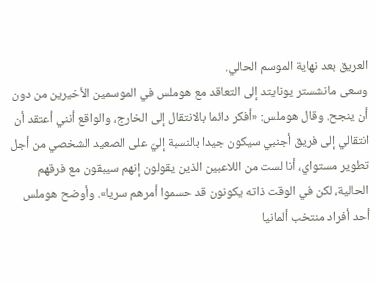العريق بعد نهاية الموسم الحالي.
وسعى مانشستر يونايتد إلى التعاقد مع هوملس في الموسمين الأخيرين من دون أن ينجح. وقال هوملس: «أفكر دائما بالانتقال إلى الخارج، والواقع أنني أعتقد أن انتقالي إلى فريق أجنبي سيكون جيدا بالنسبة إليّ على الصعيد الشخصي من أجل تطوير مستواي، أنا لست من اللاعبين الذين يقولون إنهم سيبقون مع فرقهم الحالية، لكن في الوقت ذاته يكونون قد حسموا أمرهم سريا». وأوضح هوملس أحد أفراد منتخب ألمانيا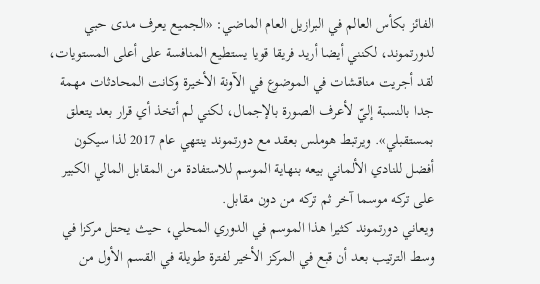الفائز بكأس العالم في البرازيل العام الماضي: «الجميع يعرف مدى حبي لدورتموند، لكنني أيضا أريد فريقا قويا يستطيع المنافسة على أعلى المستويات، لقد أجريت مناقشات في الموضوع في الآونة الأخيرة وكانت المحادثات مهمة جدا بالنسبة إليّ لأعرف الصورة بالإجمال، لكني لم أتخذ أي قرار بعد يتعلق بمستقبلي». ويرتبط هوملس بعقد مع دورتموند ينتهي عام 2017 لذا سيكون أفضل للنادي الألماني بيعه بنهاية الموسم للاستفادة من المقابل المالي الكبير على تركه موسما آخر ثم تركه من دون مقابل.
ويعاني دورتموند كثيرا هذا الموسم في الدوري المحلي، حيث يحتل مركزا في وسط الترتيب بعد أن قبع في المركز الأخير لفترة طويلة في القسم الأول من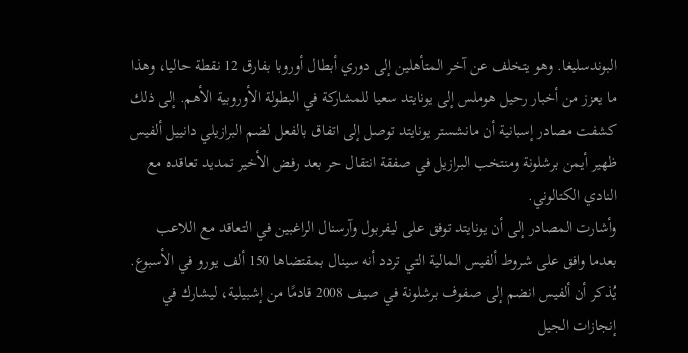البوندسليغا. وهو يتخلف عن آخر المتأهلين إلى دوري أبطال أوروبا بفارق 12 نقطة حاليا، وهذا ما يعزز من أخبار رحيل هوملس إلى يونايتد سعيا للمشاركة في البطولة الأوروبية الأهم. إلى ذلك كشفت مصادر إسبانية أن مانشستر يونايتد توصل إلى اتفاق بالفعل لضم البرازيلي دانييل ألفيس ظهير أيمن برشلونة ومنتخب البرازيل في صفقة انتقال حر بعد رفض الأخير تمديد تعاقده مع النادي الكتالوني.
وأشارت المصادر إلى أن يونايتد توفق على ليفربول وآرسنال الراغبين في التعاقد مع اللاعب بعدما وافق على شروط ألفيس المالية التي تردد أنه سينال بمقتضاها 150 ألف يورو في الأسبوع.
يُذكر أن ألفيس انضم إلى صفوف برشلونة في صيف 2008 قادمًا من إشبيلية، ليشارك في إنجازات الجيل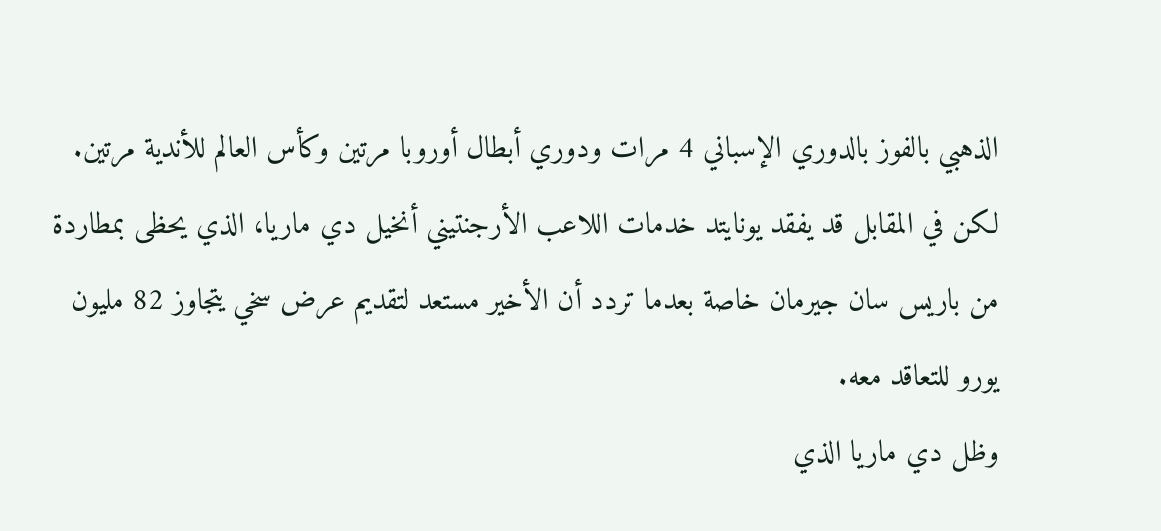الذهبي بالفوز بالدوري الإسباني 4 مرات ودوري أبطال أوروبا مرتين وكأس العالم للأندية مرتين.
لكن في المقابل قد يفقد يونايتد خدمات اللاعب الأرجنتيني أنخيل دي ماريا، الذي يحظى بمطاردة من باريس سان جيرمان خاصة بعدما تردد أن الأخير مستعد لتقديم عرض سخي يتجاوز 82 مليون يورو للتعاقد معه.
وظل دي ماريا الذي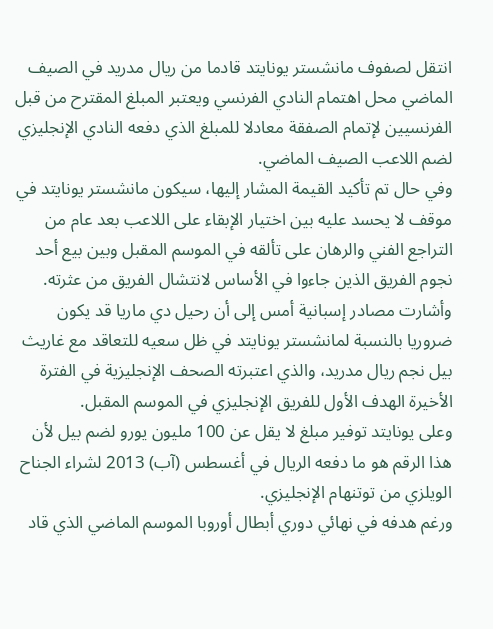انتقل لصفوف مانشستر يونايتد قادما من ريال مدريد في الصيف الماضي محل اهتمام النادي الفرنسي ويعتبر المبلغ المقترح من قبل الفرنسيين لإتمام الصفقة معادلا للمبلغ الذي دفعه النادي الإنجليزي لضم اللاعب الصيف الماضي.
وفي حال تم تأكيد القيمة المشار إليها، سيكون مانشستر يونايتد في موقف لا يحسد عليه بين اختيار الإبقاء على اللاعب بعد عام من التراجع الفني والرهان على تألقه في الموسم المقبل وبين بيع أحد نجوم الفريق الذين جاءوا في الأساس لانتشال الفريق من عثرته.
وأشارت مصادر إسبانية أمس إلى أن رحيل دي ماريا قد يكون ضروريا بالنسبة لمانشستر يونايتد في ظل سعيه للتعاقد مع غاريث بيل نجم ريال مدريد، والذي اعتبرته الصحف الإنجليزية في الفترة الأخيرة الهدف الأول للفريق الإنجليزي في الموسم المقبل.
وعلى يونايتد توفير مبلغ لا يقل عن 100 مليون يورو لضم بيل لأن هذا الرقم هو ما دفعه الريال في أغسطس (آب) 2013 لشراء الجناح الويلزي من توتنهام الإنجليزي.
ورغم هدفه في نهائي دوري أبطال أوروبا الموسم الماضي الذي قاد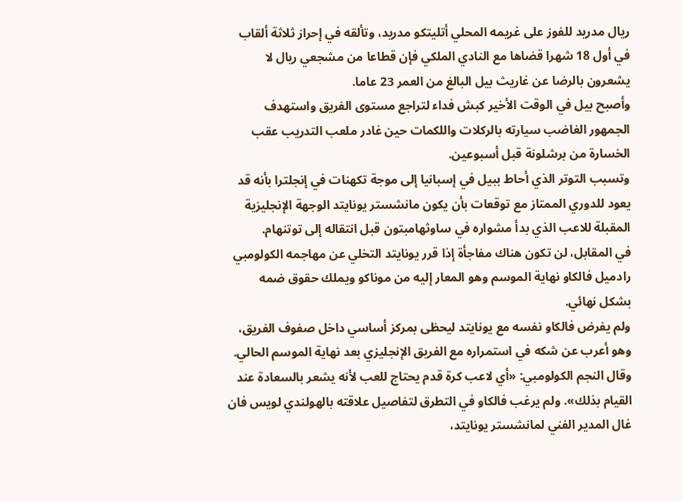ريال مدريد للفوز على غريمه المحلي أتليتكو مدريد، وتألقه في إحراز ثلاثة ألقاب في أول 18 شهرا قضاها مع النادي الملكي فإن قطاعا من مشجعي ريال لا يشعرون بالرضا عن غاريث بيل البالغ من العمر 23 عاما.
وأصبح بيل في الوقت الأخير كبش فداء لتراجع مستوى الفريق واستهدف الجمهور الغاضب سيارته بالركلات واللكمات حين غادر ملعب التدريب عقب الخسارة من برشلونة قبل أسبوعين.
وتسبب التوتر الذي أحاط ببيل في إسبانيا إلى موجة تكهنات في إنجلترا بأنه قد يعود للدوري الممتاز مع توقعات بأن يكون مانشستر يونايتد الوجهة الإنجليزية المقبلة للاعب الذي بدأ مشواره في ساوثهامبتون قبل انتقاله إلى توتنهام.
في المقابل، لن تكون هناك مفاجأة إذا قرر يونايتد التخلي عن مهاجمه الكولومبي رادميل فالكاو نهاية الموسم وهو المعار إليه من موناكو ويملك حقوق ضمه بشكل نهائي.
ولم يفرض فالكاو نفسه مع يونايتد ليحظى بمركز أساسي داخل صفوف الفريق، وهو أعرب عن شكه في استمراره مع الفريق الإنجليزي بعد نهاية الموسم الحالي. وقال النجم الكولومبي: «أي لاعب كرة قدم يحتاج للعب لأنه يشعر بالسعادة عند القيام بذلك». ولم يرغب فالكاو في التطرق لتفاصيل علاقته بالهولندي لويس فان غال المدير الفني لمانشستر يونايتد،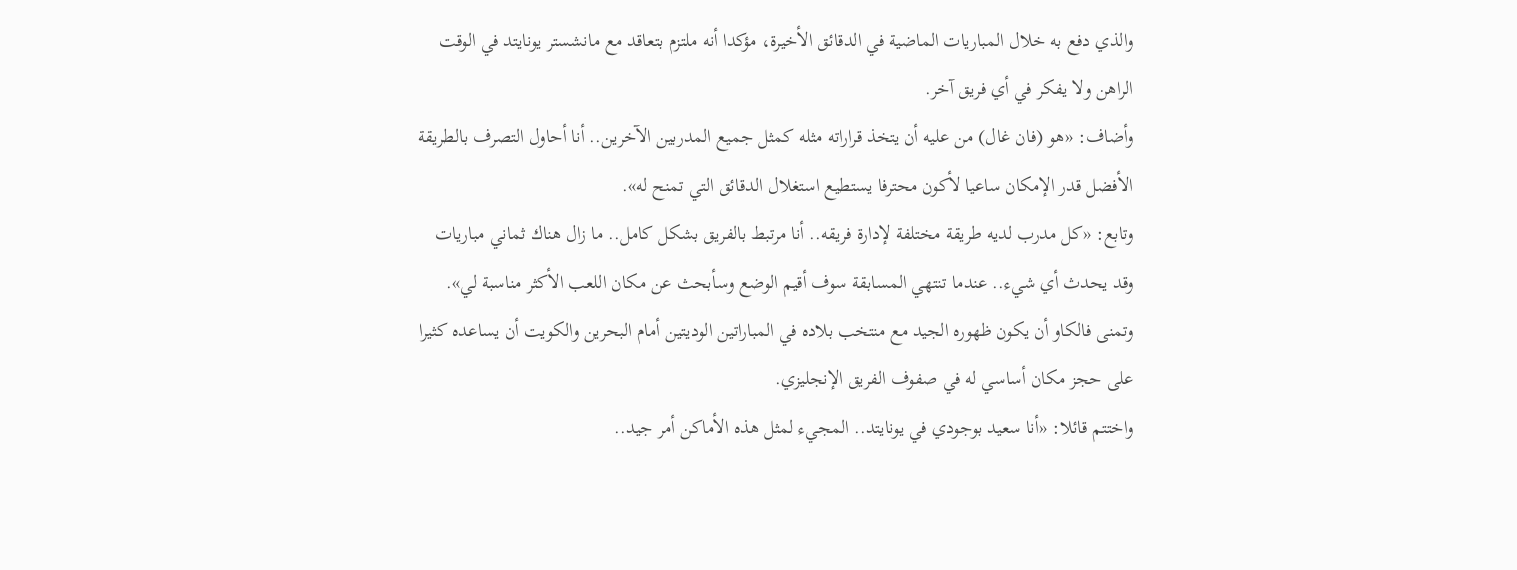والذي دفع به خلال المباريات الماضية في الدقائق الأخيرة، مؤكدا أنه ملتزم بتعاقد مع مانشستر يونايتد في الوقت الراهن ولا يفكر في أي فريق آخر.
وأضاف: «هو (فان غال) من عليه أن يتخذ قراراته مثله كمثل جميع المدربين الآخرين.. أنا أحاول التصرف بالطريقة الأفضل قدر الإمكان ساعيا لأكون محترفا يستطيع استغلال الدقائق التي تمنح له».
وتابع: «كل مدرب لديه طريقة مختلفة لإدارة فريقه.. أنا مرتبط بالفريق بشكل كامل.. ما زال هناك ثماني مباريات وقد يحدث أي شيء.. عندما تنتهي المسابقة سوف أقيم الوضع وسأبحث عن مكان اللعب الأكثر مناسبة لي».
وتمنى فالكاو أن يكون ظهوره الجيد مع منتخب بلاده في المباراتين الوديتين أمام البحرين والكويت أن يساعده كثيرا على حجز مكان أساسي له في صفوف الفريق الإنجليزي.
واختتم قائلا: «أنا سعيد بوجودي في يونايتد.. المجيء لمثل هذه الأماكن أمر جيد..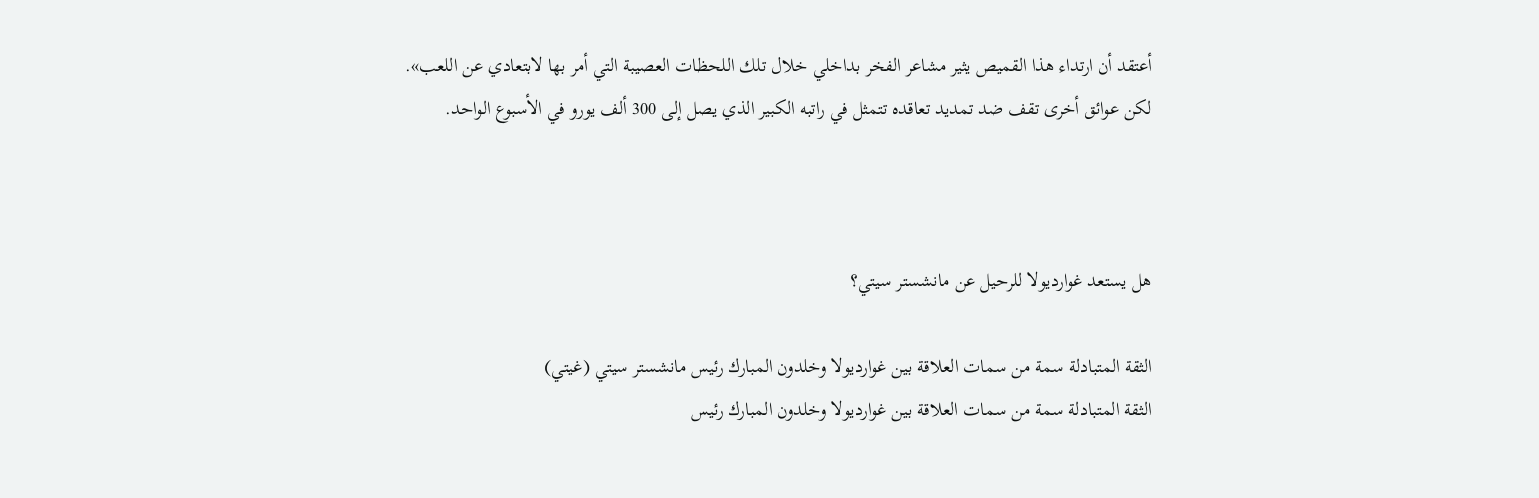أعتقد أن ارتداء هذا القميص يثير مشاعر الفخر بداخلي خلال تلك اللحظات العصيبة التي أمر بها لابتعادي عن اللعب».
لكن عوائق أخرى تقف ضد تمديد تعاقده تتمثل في راتبه الكبير الذي يصل إلى 300 ألف يورو في الأسبوع الواحد.



هل يستعد غوارديولا للرحيل عن مانشستر سيتي؟

الثقة المتبادلة سمة من سمات العلاقة بين غوارديولا وخلدون المبارك رئيس مانشستر سيتي (غيتي)
الثقة المتبادلة سمة من سمات العلاقة بين غوارديولا وخلدون المبارك رئيس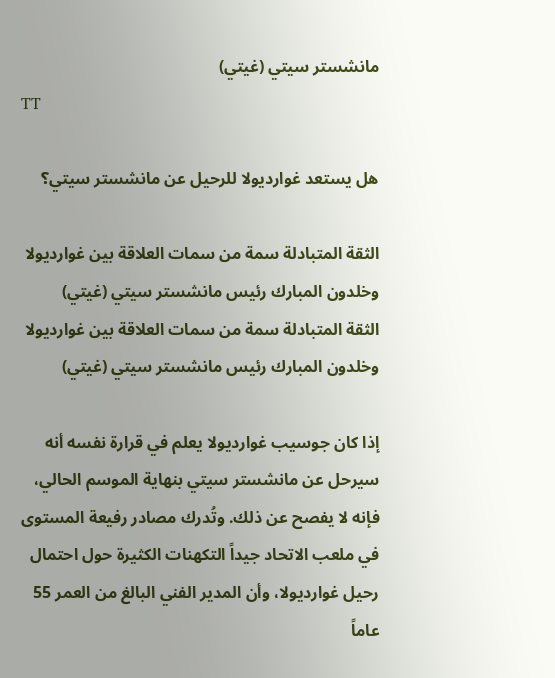مانشستر سيتي (غيتي)
TT

هل يستعد غوارديولا للرحيل عن مانشستر سيتي؟

الثقة المتبادلة سمة من سمات العلاقة بين غوارديولا وخلدون المبارك رئيس مانشستر سيتي (غيتي)
الثقة المتبادلة سمة من سمات العلاقة بين غوارديولا وخلدون المبارك رئيس مانشستر سيتي (غيتي)

إذا كان جوسيب غوارديولا يعلم في قرارة نفسه أنه سيرحل عن مانشستر سيتي بنهاية الموسم الحالي، فإنه لا يفصح عن ذلك. وتُدرك مصادر رفيعة المستوى في ملعب الاتحاد جيداً التكهنات الكثيرة حول احتمال رحيل غوارديولا، وأن المدير الفني البالغ من العمر 55 عاماً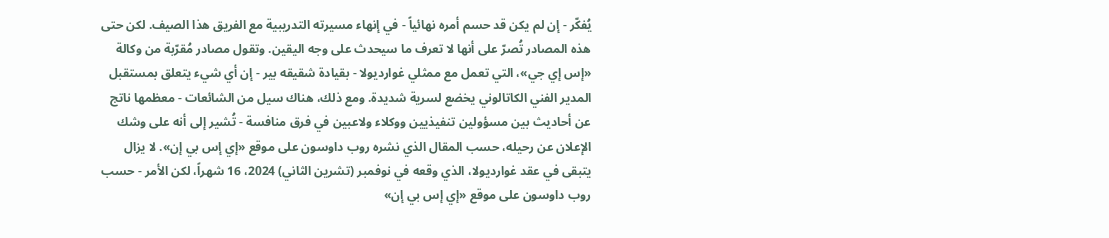يُفكّر - إن لم يكن قد حسم أمره نهائياً - في إنهاء مسيرته التدريبية مع الفريق هذا الصيف. لكن حتى هذه المصادر تُصرّ على أنها لا تعرف ما سيحدث على وجه اليقين. وتقول مصادر مُقرّبة من وكالة «إس إي جي»، التي تعمل مع ممثلي غوارديولا - بقيادة شقيقه بير - إن أي شيء يتعلق بمستقبل المدير الفني الكاتالوني يخضع لسرية شديدة. ومع ذلك، هناك سيل من الشائعات - معظمها ناتج عن أحاديث بين مسؤولين تنفيذيين ووكلاء ولاعبين في فرق منافسة - تُشير إلى أنه على وشك الإعلان عن رحيله، حسب المقال الذي نشره روب داوسون على موقع «إي إس بي إن». لا يزال يتبقى في عقد غوارديولا، الذي وقعه في نوفمبر (تشرين الثاني) 2024، 16 شهراً، لكن الأمر - حسب روب داوسون على موقع «إي إس بي إن»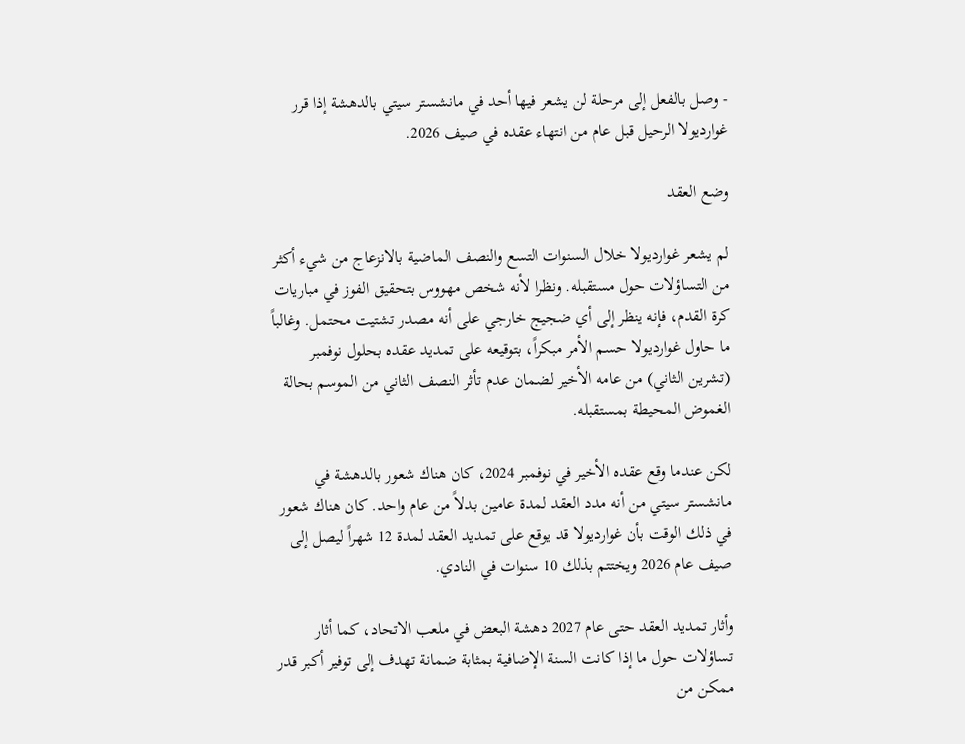- وصل بالفعل إلى مرحلة لن يشعر فيها أحد في مانشستر سيتي بالدهشة إذا قرر غوارديولا الرحيل قبل عام من انتهاء عقده في صيف 2026.

وضع العقد

لم يشعر غوارديولا خلال السنوات التسع والنصف الماضية بالانزعاج من شيء أكثر من التساؤلات حول مستقبله. ونظرا لأنه شخص مهووس بتحقيق الفوز في مباريات كرة القدم، فإنه ينظر إلى أي ضجيج خارجي على أنه مصدر تشتيت محتمل. وغالباً ما حاول غوارديولا حسم الأمر مبكراً، بتوقيعه على تمديد عقده بحلول نوفمبر (تشرين الثاني) من عامه الأخير لضمان عدم تأثر النصف الثاني من الموسم بحالة الغموض المحيطة بمستقبله.

لكن عندما وقع عقده الأخير في نوفمبر 2024، كان هناك شعور بالدهشة في مانشستر سيتي من أنه مدد العقد لمدة عامين بدلاً من عام واحد. كان هناك شعور في ذلك الوقت بأن غوارديولا قد يوقع على تمديد العقد لمدة 12 شهراً ليصل إلى صيف عام 2026 ويختتم بذلك 10 سنوات في النادي.

وأثار تمديد العقد حتى عام 2027 دهشة البعض في ملعب الاتحاد، كما أثار تساؤلات حول ما إذا كانت السنة الإضافية بمثابة ضمانة تهدف إلى توفير أكبر قدر ممكن من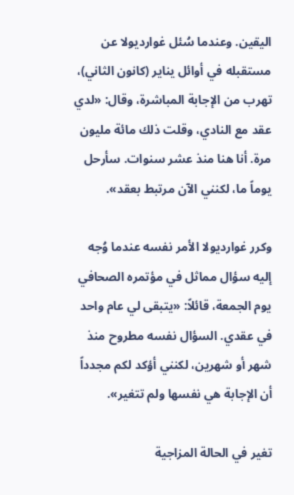اليقين. وعندما سُئل غوارديولا عن مستقبله في أوائل يناير (كانون الثاني)، تهرب من الإجابة المباشرة، وقال: «لدي عقد مع النادي، وقلت ذلك مائة مليون مرة. أنا هنا منذ عشر سنوات. سأرحل يوماً ما، لكنني الآن مرتبط بعقد».

وكرر غوارديولا الأمر نفسه عندما وُجه إليه سؤال مماثل في مؤتمره الصحافي يوم الجمعة، قائلاً: «يتبقى لي عام واحد في عقدي. السؤال نفسه مطروح منذ شهر أو شهرين، لكنني أؤكد لكم مجدداً أن الإجابة هي نفسها ولم تتغير».

تغير في الحالة المزاجية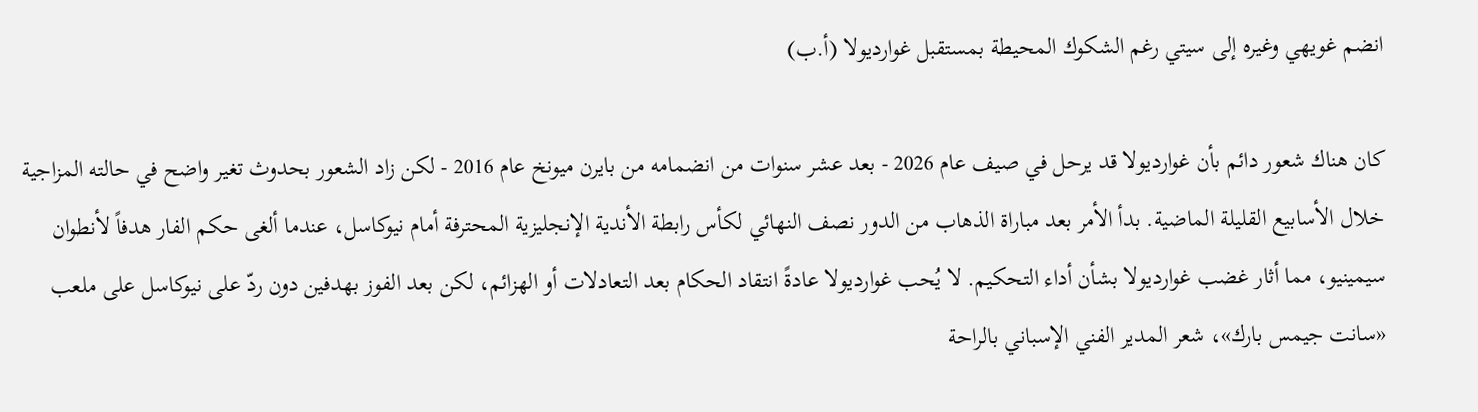انضم غويهي وغيره إلى سيتي رغم الشكوك المحيطة بمستقبل غوارديولا (أ.ب)

كان هناك شعور دائم بأن غوارديولا قد يرحل في صيف عام 2026 - بعد عشر سنوات من انضمامه من بايرن ميونخ عام 2016 - لكن زاد الشعور بحدوث تغير واضح في حالته المزاجية خلال الأسابيع القليلة الماضية. بدأ الأمر بعد مباراة الذهاب من الدور نصف النهائي لكأس رابطة الأندية الإنجليزية المحترفة أمام نيوكاسل، عندما ألغى حكم الفار هدفاً لأنطوان سيمينيو، مما أثار غضب غوارديولا بشأن أداء التحكيم. لا يُحب غوارديولا عادةً انتقاد الحكام بعد التعادلات أو الهزائم، لكن بعد الفوز بهدفين دون ردّ على نيوكاسل على ملعب «سانت جيمس بارك»، شعر المدير الفني الإسباني بالراحة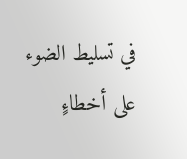في تسليط الضوء على أخطاءٍ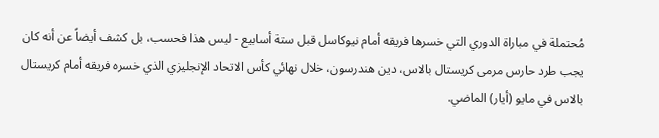مُحتملة في مباراة الدوري التي خسرها فريقه أمام نيوكاسل قبل ستة أسابيع - ليس هذا فحسب، بل كشف أيضاً عن أنه كان يجب طرد حارس مرمى كريستال بالاس، دين هندرسون، خلال نهائي كأس الاتحاد الإنجليزي الذي خسره فريقه أمام كريستال بالاس في مايو (أيار) الماضي.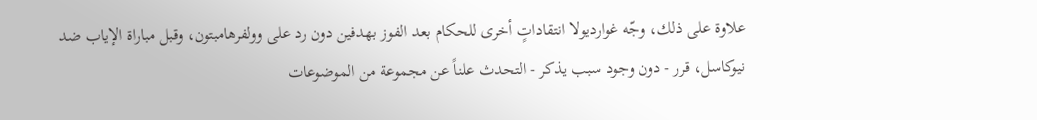علاوة على ذلك، وجّه غوارديولا انتقاداتٍ أخرى للحكام بعد الفوز بهدفين دون رد على وولفرهامبتون، وقبل مباراة الإياب ضد نيوكاسل، قرر - دون وجود سبب يذكر - التحدث علناً عن مجموعة من الموضوعات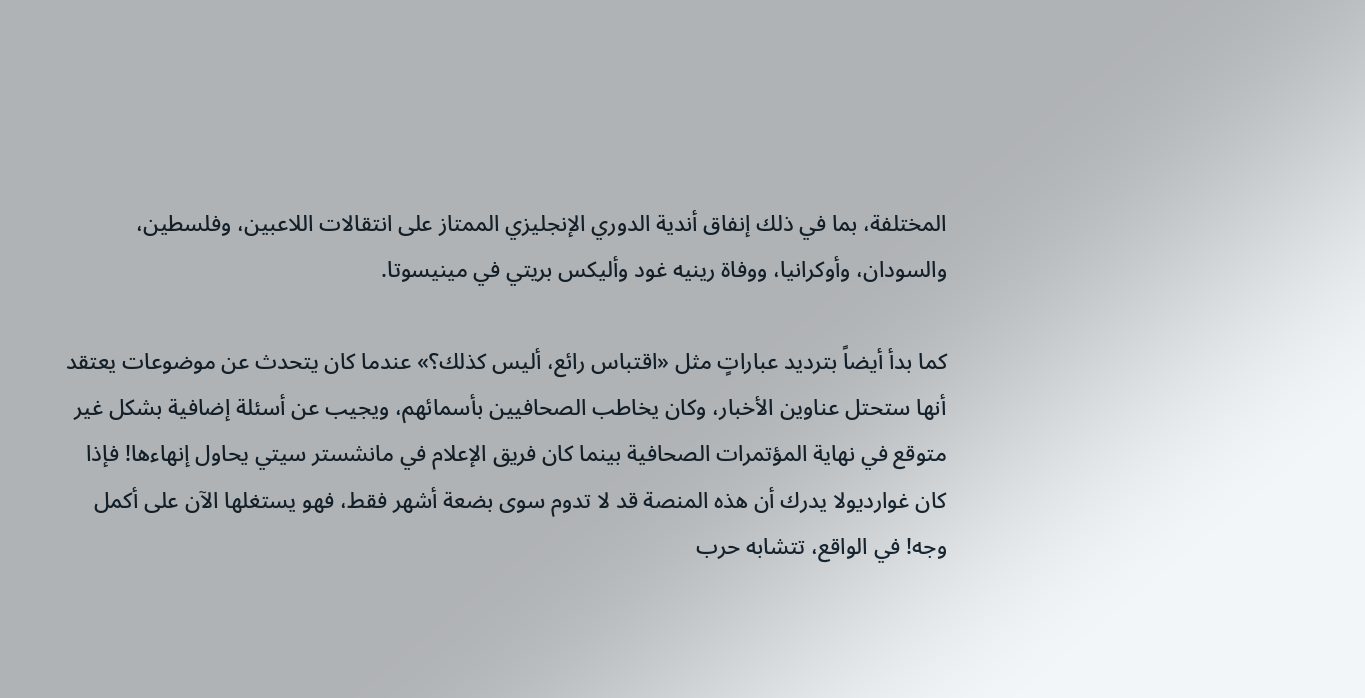المختلفة، بما في ذلك إنفاق أندية الدوري الإنجليزي الممتاز على انتقالات اللاعبين، وفلسطين، والسودان، وأوكرانيا، ووفاة رينيه غود وأليكس بريتي في مينيسوتا.

كما بدأ أيضاً بترديد عباراتٍ مثل «اقتباس رائع، أليس كذلك؟» عندما كان يتحدث عن موضوعات يعتقد أنها ستحتل عناوين الأخبار، وكان يخاطب الصحافيين بأسمائهم، ويجيب عن أسئلة إضافية بشكل غير متوقع في نهاية المؤتمرات الصحافية بينما كان فريق الإعلام في مانشستر سيتي يحاول إنهاءها! فإذا كان غوارديولا يدرك أن هذه المنصة قد لا تدوم سوى بضعة أشهر فقط، فهو يستغلها الآن على أكمل وجه! في الواقع، تتشابه حرب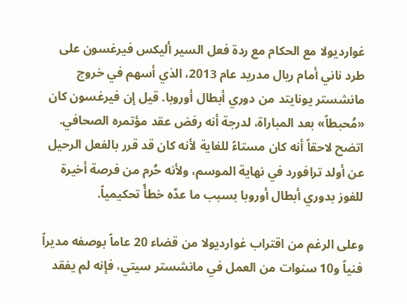غوارديولا مع الحكام مع ردة فعل السير أليكس فيرغسون على طرد ناني أمام ريال مدريد عام 2013، الذي أسهم في خروج مانشستر يونايتد من دوري أبطال أوروبا. قيل إن فيرغسون كان «مُحبطاً» بعد المباراة، لدرجة أنه رفض عقد مؤتمره الصحافي. اتضح لاحقاً أنه كان مستاءً للغاية لأنه كان قد قرر بالفعل الرحيل عن أولد ترافورد في نهاية الموسم، ولأنه حُرم من فرصة أخيرة للفوز بدوري أبطال أوروبا بسبب ما عدّه خطأً تحكيمياً.

وعلى الرغم من اقتراب غوارديولا من قضاء 20 عاماً بوصفه مديراً فنياً و10 سنوات من العمل في مانشستر سيتي، فإنه لم يفقد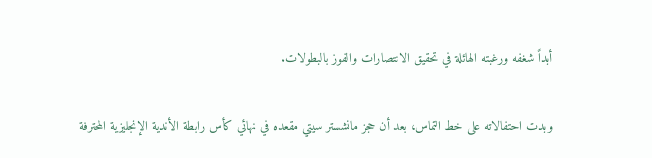أبداً شغفه ورغبته الهائلة في تحقيق الانتصارات والفوز بالبطولات.

وبدت احتفالاته على خط التماس، بعد أن حجز مانشستر سيتي مقعده في نهائي كأس رابطة الأندية الإنجليزية المحترفة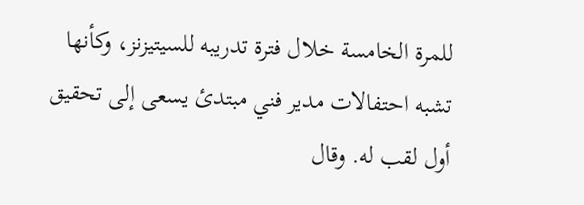للمرة الخامسة خلال فترة تدريبه للسيتيزنز، وكأنها تشبه احتفالات مدير فني مبتدئ يسعى إلى تحقيق أول لقب له. وقال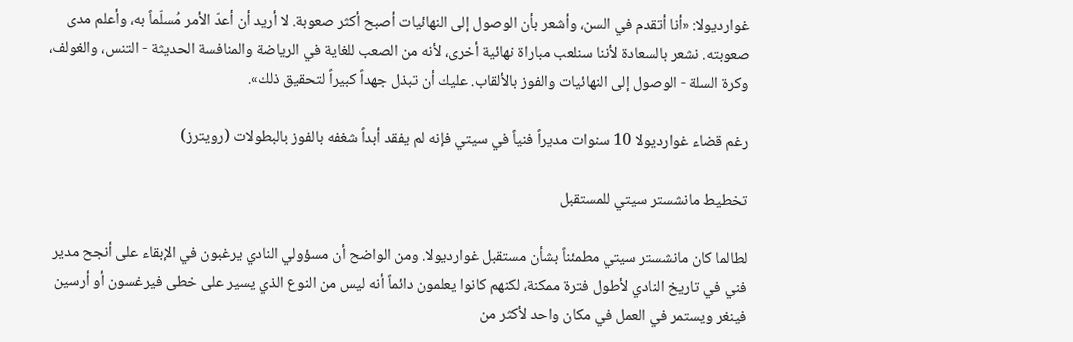غوارديولا: «أنا أتقدم في السن، وأشعر بأن الوصول إلى النهائيات أصبح أكثر صعوبة. لا أريد أن أعدّ الأمر مُسلّماً به، وأعلم مدى صعوبته. نشعر بالسعادة لأننا سنلعب مباراة نهائية أخرى، لأنه من الصعب للغاية في الرياضة والمنافسة الحديثة - التنس، والغولف، وكرة السلة - الوصول إلى النهائيات والفوز بالألقاب. عليك أن تبذل جهداً كبيراً لتحقيق ذلك».

رغم قضاء غوارديولا 10 سنوات مديراً فنياً في سيتي فإنه لم يفقد أبداً شغفه بالفوز بالبطولات (رويترز)

تخطيط مانشستر سيتي للمستقبل

لطالما كان مانشستر سيتي مطمئناً بشأن مستقبل غوارديولا. ومن الواضح أن مسؤولي النادي يرغبون في الإبقاء على أنجح مدير فني في تاريخ النادي لأطول فترة ممكنة، لكنهم كانوا يعلمون دائماً أنه ليس من النوع الذي يسير على خطى فيرغسون أو أرسين فينغر ويستمر في العمل في مكان واحد لأكثر من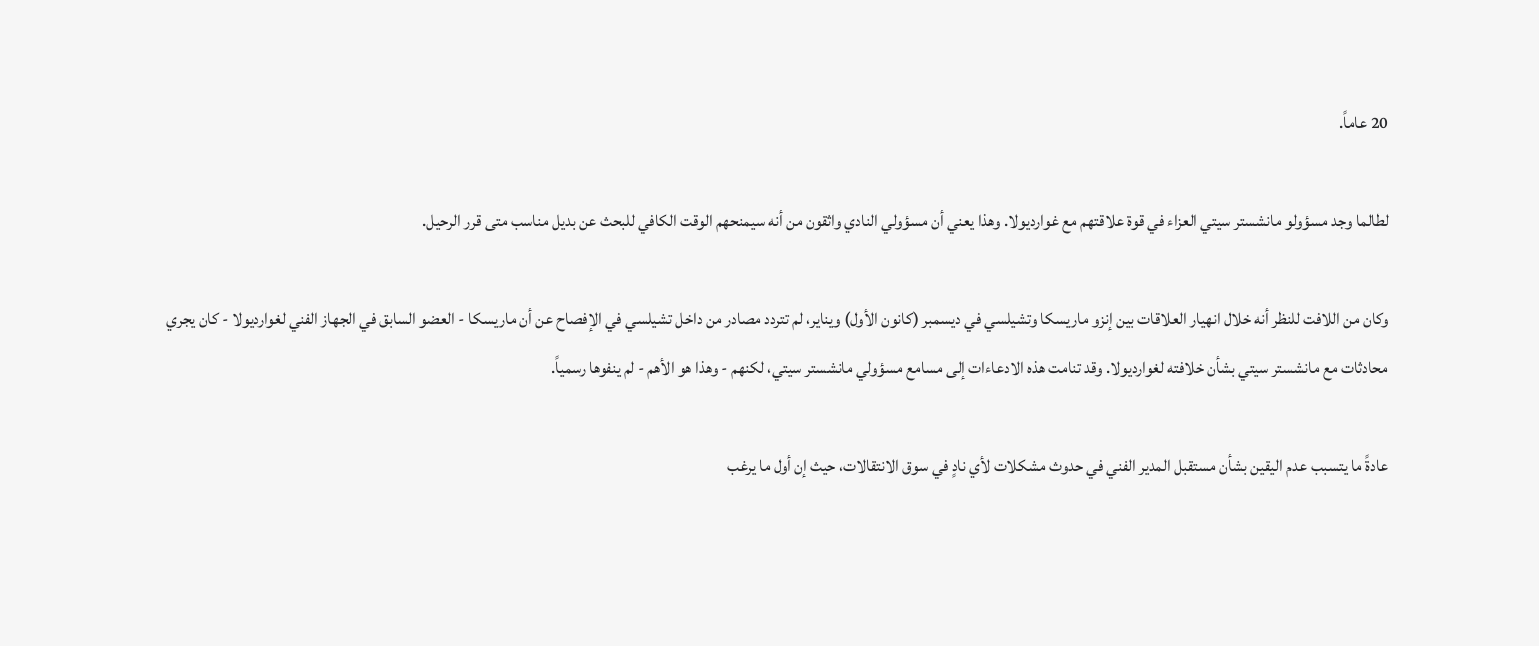20 عاماً.

لطالما وجد مسؤولو مانشستر سيتي العزاء في قوة علاقتهم مع غوارديولا. وهذا يعني أن مسؤولي النادي واثقون من أنه سيمنحهم الوقت الكافي للبحث عن بديل مناسب متى قرر الرحيل.

وكان من اللافت للنظر أنه خلال انهيار العلاقات بين إنزو ماريسكا وتشيلسي في ديسمبر (كانون الأول) ويناير، لم تتردد مصادر من داخل تشيلسي في الإفصاح عن أن ماريسكا - العضو السابق في الجهاز الفني لغوارديولا - كان يجري محادثات مع مانشستر سيتي بشأن خلافته لغوارديولا. وقد تنامت هذه الادعاءات إلى مسامع مسؤولي مانشستر سيتي، لكنهم - وهذا هو الأهم - لم ينفوها رسمياً.

عادةً ما يتسبب عدم اليقين بشأن مستقبل المدير الفني في حدوث مشكلات لأي نادٍ في سوق الانتقالات، حيث إن أول ما يرغب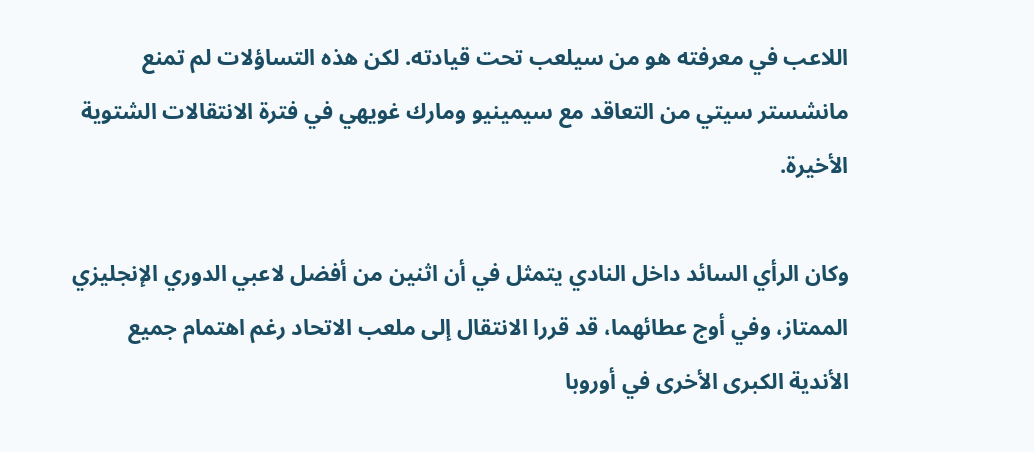اللاعب في معرفته هو من سيلعب تحت قيادته. لكن هذه التساؤلات لم تمنع مانشستر سيتي من التعاقد مع سيمينيو ومارك غويهي في فترة الانتقالات الشتوية الأخيرة.

وكان الرأي السائد داخل النادي يتمثل في أن اثنين من أفضل لاعبي الدوري الإنجليزي الممتاز، وفي أوج عطائهما، قد قررا الانتقال إلى ملعب الاتحاد رغم اهتمام جميع الأندية الكبرى الأخرى في أوروبا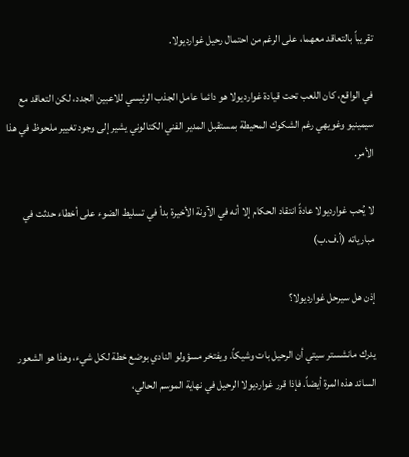تقريباً بالتعاقد معهما، على الرغم من احتمال رحيل غوارديولا.

في الواقع، كان اللعب تحت قيادة غوارديولا هو دائما عامل الجذب الرئيسي للاعبين الجدد، لكن التعاقد مع سيمينيو وغويهي رغم الشكوك المحيطة بمستقبل المدير الفني الكتالوني يشير إلى وجود تغيير ملحوظ في هذا الأمر.

لا يُحب غوارديولا عادةً انتقاد الحكام إلا أنه في الآونة الأخيرة بدأ في تسليط الضوء على أخطاء حدثت في مبارياته (أ.ف.ب)

إذن هل سيرحل غوارديولا؟

يدرك مانشستر سيتي أن الرحيل بات وشيكاً. ويفتخر مسؤولو النادي بوضع خطة لكل شيء، وهذا هو الشعور السائد هذه المرة أيضاً. فإذا قرر غوارديولا الرحيل في نهاية الموسم الحالي،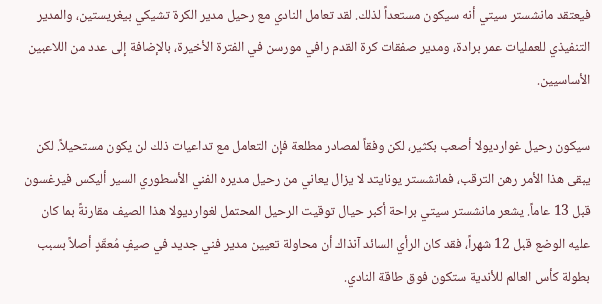فيعتقد مانشستر سيتي أنه سيكون مستعداً لذلك. لقد تعامل النادي مع رحيل مدير الكرة تشيكي بيغريستين، والمدير التنفيذي للعمليات عمر برادة، ومدير صفقات كرة القدم رافي مورسن في الفترة الأخيرة، بالإضافة إلى عدد من اللاعبين الأساسيين.

سيكون رحيل غوارديولا أصعب بكثير، لكن وفقاً لمصادر مطلعة فإن التعامل مع تداعيات ذلك لن يكون مستحيلاً. لكن يبقى هذا الأمر رهن الترقب، فمانشستر يونايتد لا يزال يعاني من رحيل مديره الفني الأسطوري السير أليكس فيرغسون قبل 13 عاماً. يشعر مانشستر سيتي براحة أكبر حيال توقيت الرحيل المحتمل لغوارديولا هذا الصيف مقارنةً بما كان عليه الوضع قبل 12 شهراً، فقد كان الرأي السائد آنذاك أن محاولة تعيين مدير فني جديد في صيفٍ مُعقّدٍ أصلاً بسبب بطولة كأس العالم للأندية ستكون فوق طاقة النادي.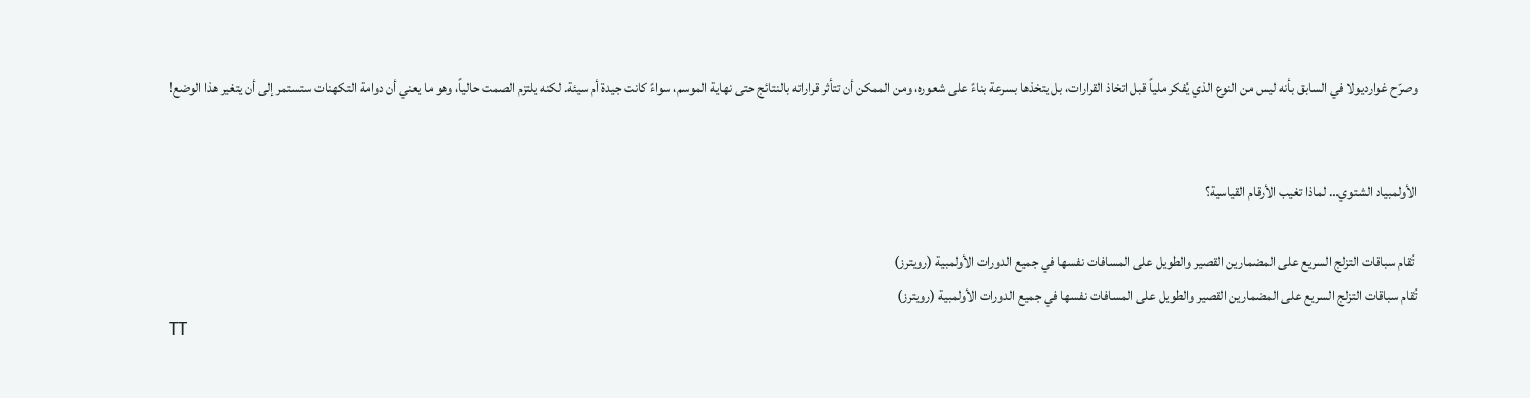وصرّح غوارديولا في السابق بأنه ليس من النوع الذي يُفكر ملياً قبل اتخاذ القرارات، بل يتخذها بسرعة بناءً على شعوره، ومن الممكن أن تتأثر قراراته بالنتائج حتى نهاية الموسم، سواءً كانت جيدة أم سيئة. لكنه يلتزم الصمت حالياً، وهو ما يعني أن دوامة التكهنات ستستمر إلى أن يتغير هذا الوضع!


الأولمبياد الشتوي… لماذا تغيب الأرقام القياسية؟

 تُقام سباقات التزلج السريع على المضمارين القصير والطويل على المسافات نفسها في جميع الدورات الأولمبية (رويترز)
تُقام سباقات التزلج السريع على المضمارين القصير والطويل على المسافات نفسها في جميع الدورات الأولمبية (رويترز)
TT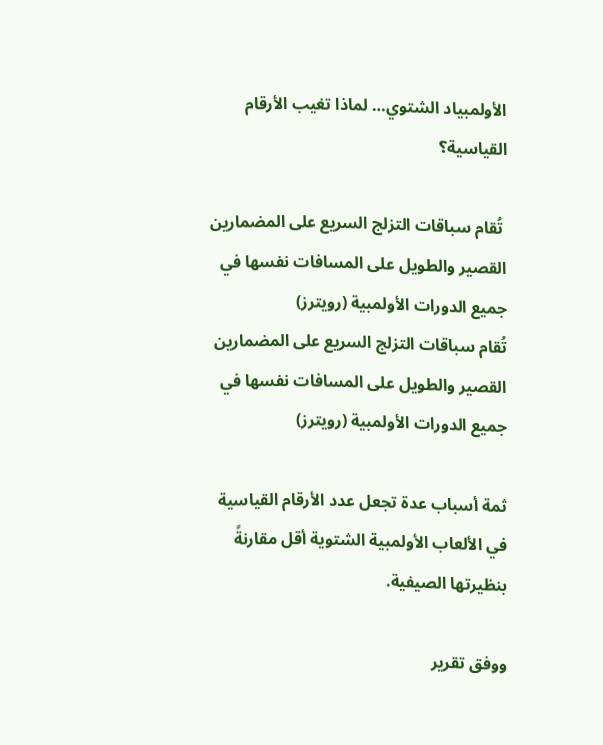الأولمبياد الشتوي… لماذا تغيب الأرقام القياسية؟

 تُقام سباقات التزلج السريع على المضمارين القصير والطويل على المسافات نفسها في جميع الدورات الأولمبية (رويترز)
تُقام سباقات التزلج السريع على المضمارين القصير والطويل على المسافات نفسها في جميع الدورات الأولمبية (رويترز)

ثمة أسباب عدة تجعل عدد الأرقام القياسية في الألعاب الأولمبية الشتوية أقل مقارنةً بنظيرتها الصيفية.

ووفق تقرير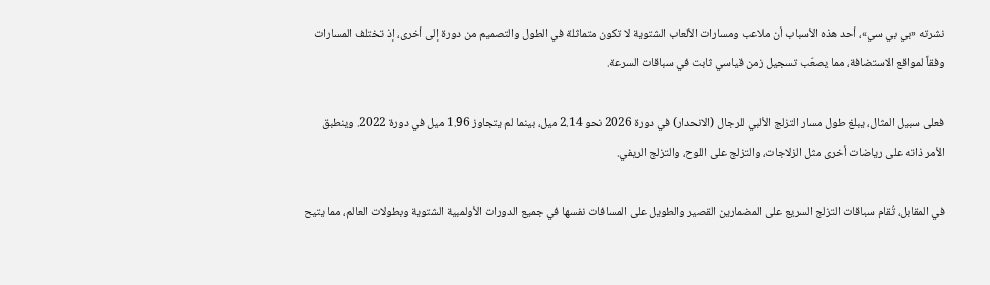نشرته «بي بي سي»، أحد هذه الأسباب أن ملاعب ومسارات الألعاب الشتوية لا تكون متماثلة في الطول والتصميم من دورة إلى أخرى، إذ تختلف المسارات وفقاً لمواقع الاستضافة، مما يصعّب تسجيل زمن قياسي ثابت في سباقات السرعة.

فعلى سبيل المثال، يبلغ طول مسار التزلج الألبي للرجال (الانحدار) في دورة 2026 نحو 2.14 ميل، بينما لم يتجاوز 1.96 ميل في دورة 2022. وينطبق الأمر ذاته على رياضات أخرى مثل الزلاجات، والتزلج على اللوح، والتزلج الريفي.

في المقابل، تُقام سباقات التزلج السريع على المضمارين القصير والطويل على المسافات نفسها في جميع الدورات الأولمبية الشتوية وبطولات العالم، مما يتيح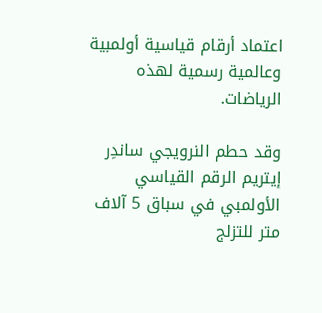اعتماد أرقام قياسية أولمبية وعالمية رسمية لهذه الرياضات.

وقد حطم النرويجي ساندِر إيتريم الرقم القياسي الأولمبي في سباق 5 آلاف متر للتزلج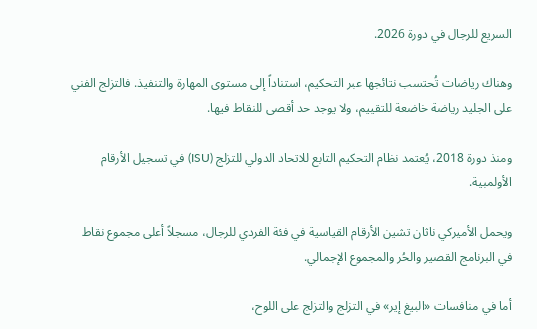السريع للرجال في دورة 2026.

وهناك رياضات تُحتسب نتائجها عبر التحكيم، استناداً إلى مستوى المهارة والتنفيذ. فالتزلج الفني على الجليد رياضة خاضعة للتقييم، ولا يوجد حد أقصى للنقاط فيها.

ومنذ دورة 2018، يُعتمد نظام التحكيم التابع للاتحاد الدولي للتزلج (ISU) في تسجيل الأرقام الأولمبية.

ويحمل الأميركي ناثان تشين الأرقام القياسية في فئة الفردي للرجال، مسجلاً أعلى مجموع نقاط في البرنامج القصير والحُر والمجموع الإجمالي.

أما في منافسات «البيغ إير» في التزلج والتزلج على اللوح،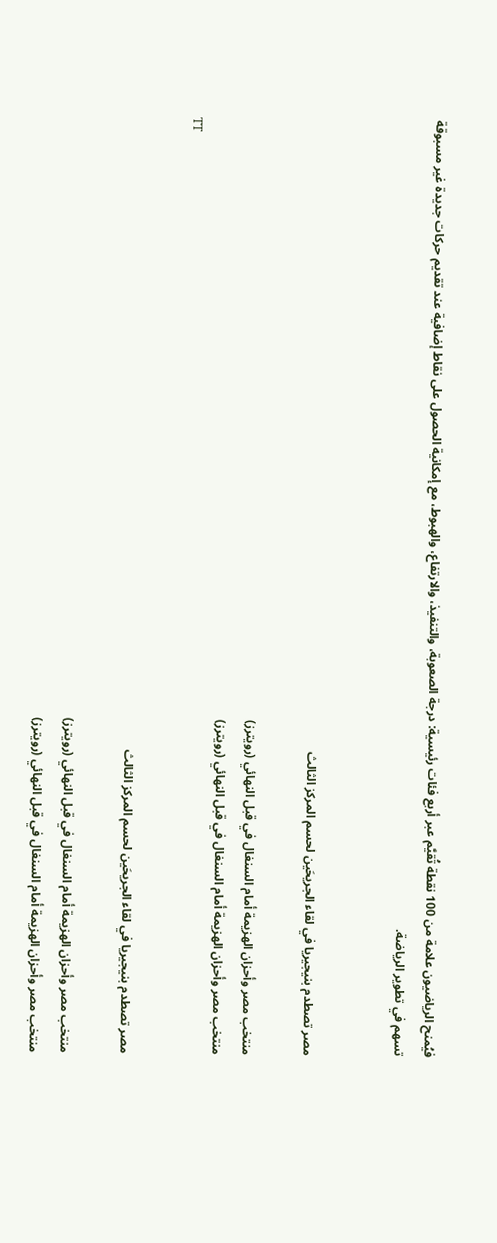فيُمنح الرياضيون علامة من 100 نقطة تُقيَّم عبر أربع فئات رئيسية: درجة الصعوبة، والتنفيذ، والارتفاع، والهبوط، مع إمكانية الحصول على نقاط إضافية عند تقديم حركات جديدة غير مسبوقة تسهم في تطوير الرياضة.


مصر تصطدم بنيجيريا في لقاء الجريحَين لحسم المركز الثالث

منتخب مصر وأحزان الهزيمة أمام السنغال في قبل النهائي (رويترز)
منتخب مصر وأحزان الهزيمة أمام السنغال في قبل النهائي (رويترز)
TT

مصر تصطدم بنيجيريا في لقاء الجريحَين لحسم المركز الثالث

منتخب مصر وأحزان الهزيمة أمام السنغال في قبل النهائي (رويترز)
منتخب مصر وأحزان الهزيمة أمام السنغال في قبل النهائي (رويترز)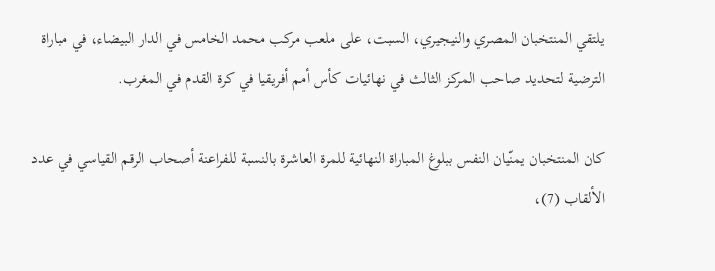يلتقي المنتخبان المصري والنيجيري، السبت، على ملعب مركب محمد الخامس في الدار البيضاء، في مباراة الترضية لتحديد صاحب المركز الثالث في نهائيات كأس أمم أفريقيا في كرة القدم في المغرب.

كان المنتخبان يمنّيان النفس ببلوغ المباراة النهائية للمرة العاشرة بالنسبة للفراعنة أصحاب الرقم القياسي في عدد الألقاب (7)،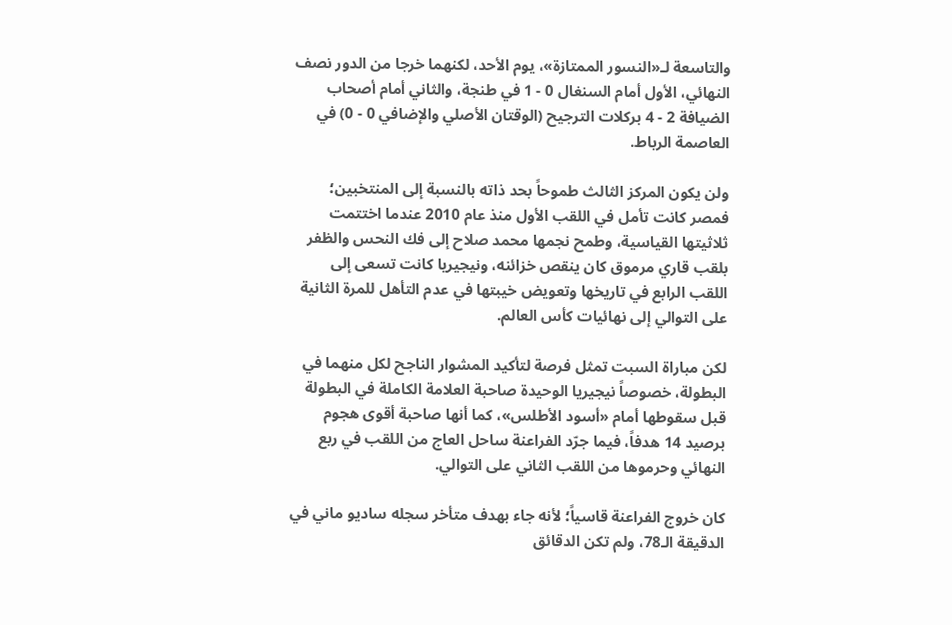والتاسعة لـ«النسور الممتازة»، يوم الأحد، لكنهما خرجا من الدور نصف النهائي، الأول أمام السنغال 0 - 1 في طنجة، والثاني أمام أصحاب الضيافة 2 - 4 بركلات الترجيح (الوقتان الأصلي والإضافي 0 - 0) في العاصمة الرباط.

ولن يكون المركز الثالث طموحاً بحد ذاته بالنسبة إلى المنتخبين؛ فمصر كانت تأمل في اللقب الأول منذ عام 2010 عندما اختتمت ثلاثيتها القياسية، وطمح نجمها محمد صلاح إلى فك النحس والظفر بلقب قاري مرموق كان ينقص خزائنه، ونيجيريا كانت تسعى إلى اللقب الرابع في تاريخها وتعويض خيبتها في عدم التأهل للمرة الثانية على التوالي إلى نهائيات كأس العالم.

لكن مباراة السبت تمثل فرصة لتأكيد المشوار الناجح لكل منهما في البطولة، خصوصاً نيجيريا الوحيدة صاحبة العلامة الكاملة في البطولة قبل سقوطها أمام «أسود الأطلس»، كما أنها صاحبة أقوى هجوم برصيد 14 هدفاً، فيما جرّد الفراعنة ساحل العاج من اللقب في ربع النهائي وحرموها من اللقب الثاني على التوالي.

كان خروج الفراعنة قاسياً؛ لأنه جاء بهدف متأخر سجله ساديو ماني في الدقيقة الـ78، ولم تكن الدقائق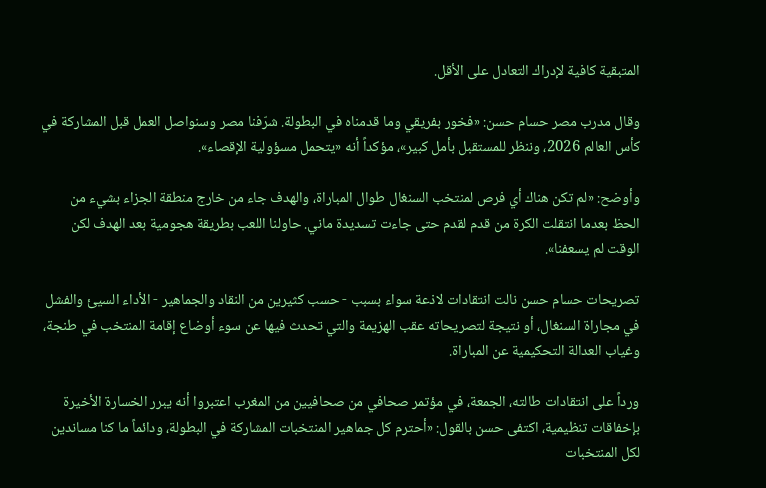المتبقية كافية لإدراك التعادل على الأقل.

وقال مدرب مصر حسام حسن: «فخور بفريقي وما قدمناه في البطولة. شرّفنا مصر وسنواصل العمل قبل المشاركة في كأس العالم 2026، وننظر للمستقبل بأمل كبير»، مؤكداً أنه «يتحمل مسؤولية الإقصاء».

وأوضح: «لم تكن هناك أي فرص لمنتخب السنغال طوال المباراة، والهدف جاء من خارج منطقة الجزاء بشيء من الحظ بعدما انتقلت الكرة من قدم لقدم حتى جاءت تسديدة ماني. حاولنا اللعب بطريقة هجومية بعد الهدف لكن الوقت لم يسعفنا».

تصريحات حسام حسن نالت انتقادات لاذعة سواء بسبب - حسب كثيرين من النقاد والجماهير - الأداء السيئ والفشل في مجاراة السنغال، أو نتيجة لتصريحاته عقب الهزيمة والتي تحدث فيها عن سوء أوضاع إقامة المنتخب في طنجة، وغياب العدالة التحكيمية عن المباراة.

ورداً على انتقادات طالته، الجمعة، في مؤتمر صحافي من صحافيين من المغرب اعتبروا أنه يبرر الخسارة الأخيرة بإخفاقات تنظيمية، اكتفى حسن بالقول: «أحترم كل جماهير المنتخبات المشاركة في البطولة، ودائماً ما كنا مساندين لكل المنتخبات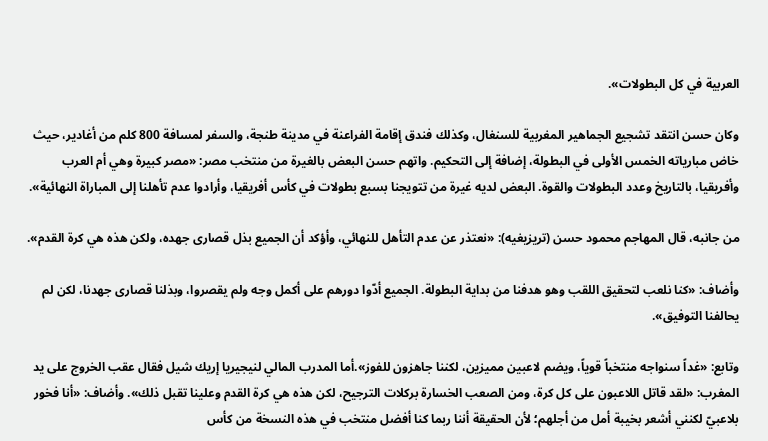العربية في كل البطولات».

وكان حسن انتقد تشجيع الجماهير المغربية للسنغال، وكذلك فندق إقامة الفراعنة في مدينة طنجة، والسفر لمسافة 800 كلم من أغادير، حيث خاض مبارياته الخمس الأولى في البطولة، إضافة إلى التحكيم. واتهم حسن البعض بالغيرة من منتخب مصر: «مصر كبيرة وهي أم العرب وأفريقيا، بالتاريخ وعدد البطولات والقوة. البعض لديه غيرة من تتويجنا بسبع بطولات في كأس أفريقيا، وأرادوا عدم تأهلنا إلى المباراة النهائية».

من جانبه، قال المهاجم محمود حسن (تريزيغيه): «نعتذر عن عدم التأهل للنهائي، وأؤكد أن الجميع بذل قصارى جهده، ولكن هذه هي كرة القدم».

وأضاف: «كنا نلعب لتحقيق اللقب وهو هدفنا من بداية البطولة. الجميع أدّوا دورهم على أكمل وجه ولم يقصروا، وبذلنا قصارى جهدنا، لكن لم يحالفنا التوفيق».

وتابع: «غداً سنواجه منتخباً قوياً، ويضم لاعبين مميزين، لكننا جاهزون للفوز».أما المدرب المالي لنيجيريا إريك شيل فقال عقب الخروج على يد المغرب: «لقد قاتل اللاعبون على كل كرة، ومن الصعب الخسارة بركلات الترجيح، لكن هذه هي كرة القدم وعلينا تقبل ذلك». وأضاف: «أنا فخور بلاعبيّ لكنني أشعر بخيبة أمل من أجلهم؛ لأن الحقيقة أننا ربما كنا أفضل منتخب في هذه النسخة من كأس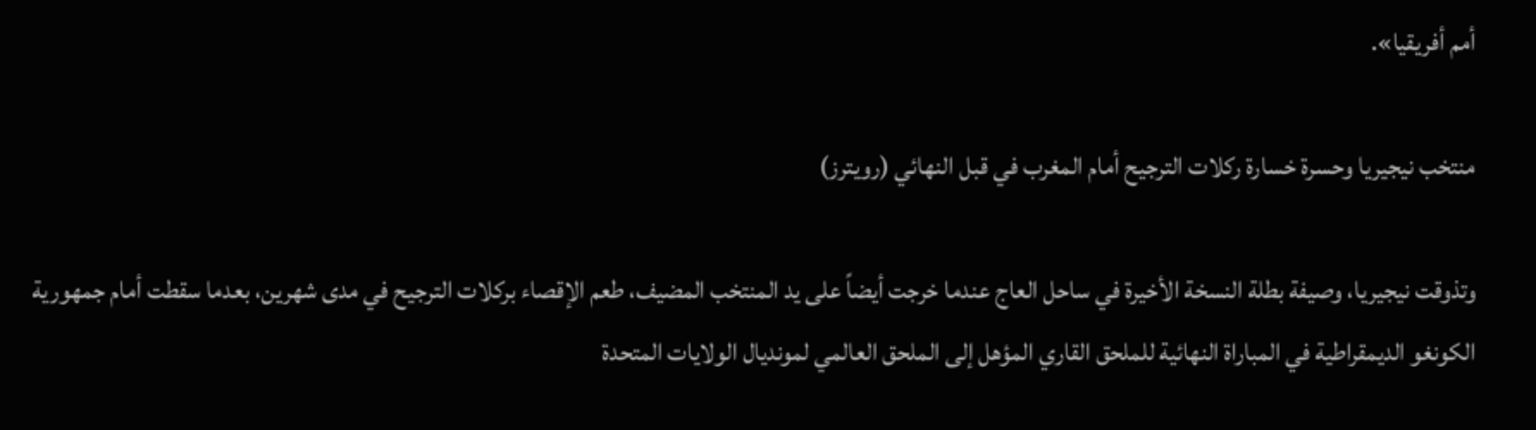أمم أفريقيا».

منتخب نيجيريا وحسرة خسارة ركلات الترجيح أمام المغرب في قبل النهائي (رويترز)

وتذوقت نيجيريا، وصيفة بطلة النسخة الأخيرة في ساحل العاج عندما خرجت أيضاً على يد المنتخب المضيف، طعم الإقصاء بركلات الترجيح في مدى شهرين، بعدما سقطت أمام جمهورية الكونغو الديمقراطية في المباراة النهائية للملحق القاري المؤهل إلى الملحق العالمي لمونديال الولايات المتحدة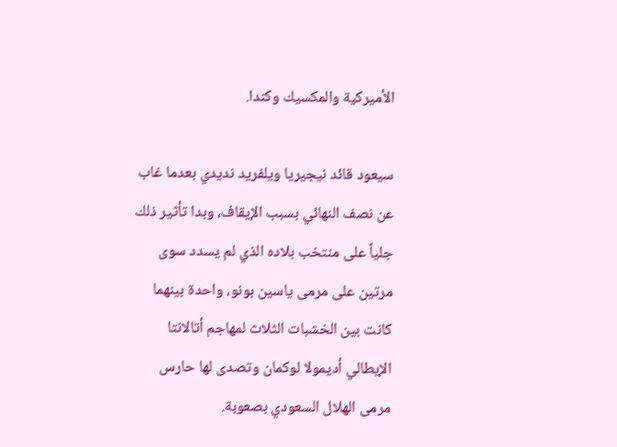الأميركية والمكسيك وكندا.

سيعود قائد نيجيريا ويلفريد نديدي بعدما غاب عن نصف النهائي بسبب الإيقاف، وبدا تأثير ذلك جلياً على منتخب بلاده الذي لم يسدد سوى مرتين على مرمى ياسين بونو، واحدة بينهما كانت بين الخشبات الثلاث لمهاجم أتالانتا الإيطالي أديمولا لوكمان وتصدى لها حارس مرمى الهلال السعودي بصعوبة.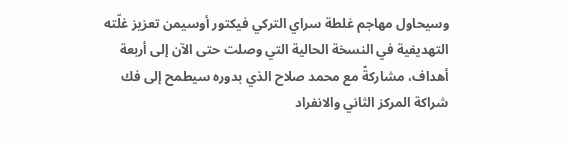وسيحاول مهاجم غلطة سراي التركي فيكتور أوسيمن تعزيز غلّته التهديفية في النسخة الحالية التي وصلت حتى الآن إلى أربعة أهداف، مشاركةً مع محمد صلاح الذي بدوره سيطمح إلى فك شراكة المركز الثاني والانفراد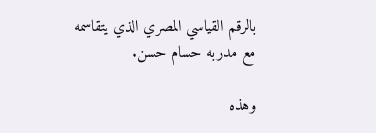بالرقم القياسي المصري الذي يتقاسمه مع مدربه حسام حسن.

وهذه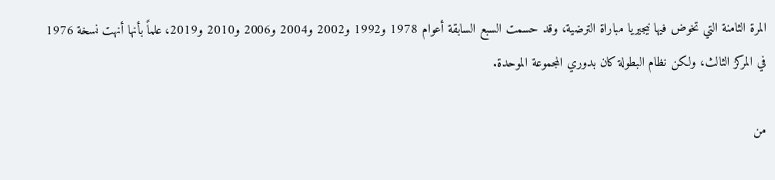المرة الثامنة التي تخوض فيها نيجيريا مباراة الترضية، وقد حسمت السبع السابقة أعوام 1978 و1992 و2002 و2004 و2006 و2010 و2019، علماً بأنها أنهت نسخة 1976 في المركز الثالث، ولكن نظام البطولة كان بدوري المجموعة الموحدة.

من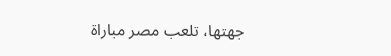جهتها، تلعب مصر مباراة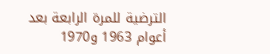الترضية للمرة الرابعة بعد أعوام 1963 و1970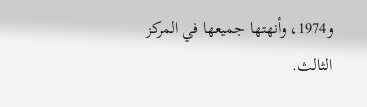و1974، وأنهتها جميعها في المركز الثالث.